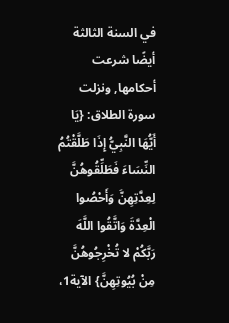في السنة الثالثة أيضًا شرعت أحكامها, ونزلت سورة الطلاق: {يَا أَيُّهَا النَّبِيُّ إِذَا طَلَّقْتُمُ النِّسَاءَ فَطَلِّقُوهُنَّ لِعِدَّتِهِنَّ وَأَحْصُوا الْعِدَّةَ وَاتَّقُوا اللَّهَ رَبَّكُمْ لا تُخْرِجُوهُنَّ مِنْ بُيُوتِهِنَّ} الآية1،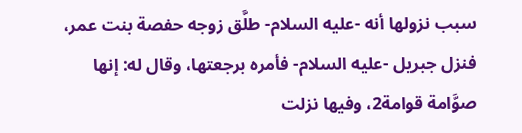سبب نزولها أنه -عليه السلام- طلَّق زوجه حفصة بنت عمر، فنزل جبريل -عليه السلام- فأمره برجعتها، وقال له: إنها صوَّامة قوامة2، وفيها نزلت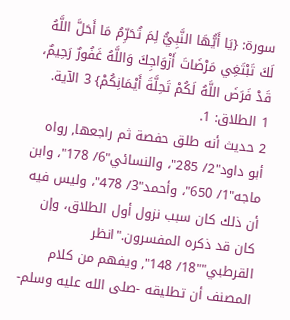سورة: {يَا أَيُّهَا النَّبِيُّ لِمَ تُحَرِّمُ مَا أَحَلَّ اللَّهُ لَكَ تَبْتَغِي مَرْضَاتَ أَزْوَاجِكَ وَاللَّهُ غَفُورٌ رَحِيمٌ، قَدْ فَرَضَ اللَّهُ لَكُمْ تَحِلَّةَ أَيْمَانِكُمْ} 3 الآية.
1 الطلاق: 1.
2 حديث أنه طلق حفصة ثم راجعها, رواه أبو داود"2/ 285"، والنسائي"6/ 178"، وابن ماجه"1/ 650"، وأحمد"3/ 478"، وليس فيه أن ذلك كان سبب نزول أول الطلاق، وإن كان قد ذكره المفسرون."انظر القرطبي""18/ 148", ويفهم من كلام المصنف أن تطليقه -صلى الله عليه وسلم-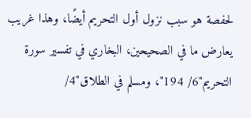لحفصة هو سبب نزول أول التحريم أيضًا، وهذا غريب يعارض ما في الصحيحين، البخاري في تفسير سورة التحريم"6/ 194"، ومسلم في الطلاق"4/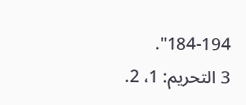184-194".
3 التحريم: 1، 2.